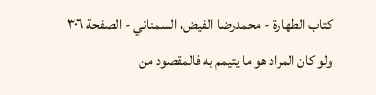كتاب الطهارة - محمدرضا الفيض، السمناني - الصفحة ٣٠٦
ولو كان المراد هو ما يتيمم به فالمقصود من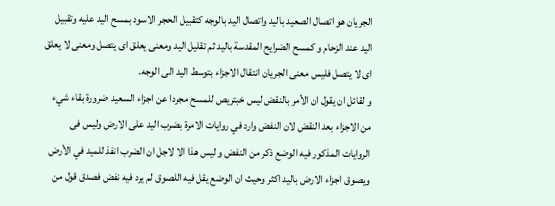الجريان هو اتصال الصعيد باليد واتصال اليد بالوجه كتقبيل الحجر الاسود بمسح اليد عليه وتقبيل اليد عند الزحام و كمسح الضرايح المقدسة باليد ثم تقليل اليد ومعنى يعلق اى يتصل ومعنى لا يعلق اى لا يتصل فليس معنى الجريان انتقال الاجزاء بتوسط اليد الى الوجه.
و لقائل ان يقول ان الأمر بالنقض ليس خبتريص للمسح مجردا عن اجزاء السعيد ضرورة بقاء شيء من الاجزاء بعد النقض لان النفض وارد في روايات الامرة بضرب اليد على الارض وليس فى الروايات المذكور فيه الوضع ذكر من النفض و ليس هذا الا لاجل ان الضرب انفذ للميد في الأرض ويصوق اجزاء الارض باليد اكثر وحيث ان الوضع يقل فيه اللصوق لم يرد فيه نفض فصدق قول من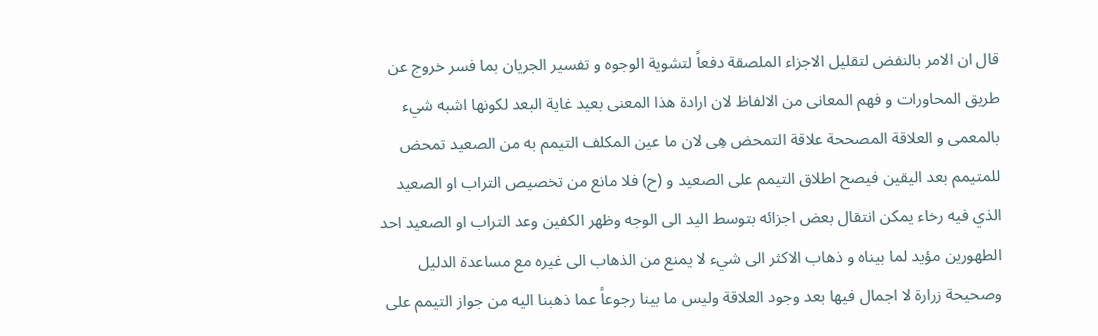قال ان الامر بالنفض لتقليل الاجزاء الملصقة دفعاً لتشوية الوجوه و تفسير الجريان بما فسر خروج عن طريق المحاورات و فهم المعانى من الالفاظ لان ارادة هذا المعنى بعيد غاية البعد لكونها اشبه شيء بالمعمى و العلاقة المصححة علاقة التمحض هِی لان ما عين المكلف التيمم به من الصعيد تمحض للمتيمم بعد اليقين فيصح اطلاق التيمم على الصعيد و (ح) فلا مانع من تخصيص التراب او الصعيد الذي فيه رخاء يمكن انتقال بعض اجزائه بتوسط اليد الى الوجه وظهر الكفين وعد التراب او الصعيد احد الطهورين مؤيد لما بيناه و ذهاب الاكثر الى شيء لا يمنع من الذهاب الى غيره مع مساعدة الدليل وصحيحة زرارة لا اجمال فيها بعد وجود العلاقة وليس ما بينا رجوعاً عما ذهبنا اليه من جواز التيمم على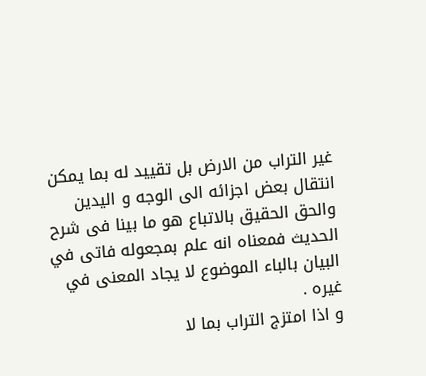غير التراب من الارض بل تقييد له بما يمكن انتقال بعض اجزائه الى الوجه و اليدين والحق الحقيق بالاتباع هو ما بينا فى شرح الحديث فمعناه انه علم بمجعوله فاتى في البيان بالباء الموضوع لا يجاد المعنى في غيره .
و اذا امتزج التراب بما لا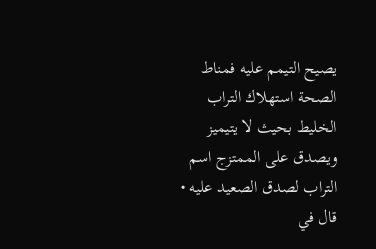يصيح التيمم عليه فمناط الصحة استهلاك التراب الخليط بحيث لا يتيميز ويصدق على الممتزج اسم التراب لصدق الصعيد عليه •
قال في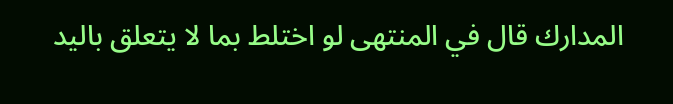المدارك قال في المنتهى لو اختلط بما لا يتعلق باليد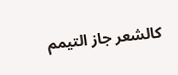كالشعر جاز التيمم